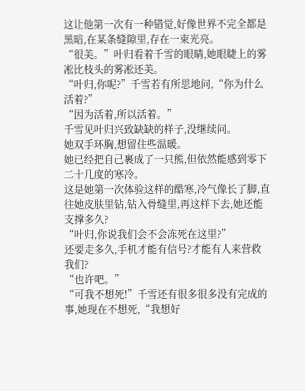这让他第一次有一种错觉,好像世界不完全都是黑暗,在某条缝隙里,存在一束光亮。
“很美。”叶归看着千雪的眼睛,她眼睫上的雾凇比枝头的雾凇还美。
“叶归,你呢?”千雪若有所思地问,“你为什么活着?”
“因为活着,所以活着。”
千雪见叶归兴致缺缺的样子,没继续问。
她双手环胸,想留住些温暖。
她已经把自己裹成了一只熊,但依然能感到零下二十几度的寒冷。
这是她第一次体验这样的酷寒,冷气像长了脚,直往她皮肤里钻,钻入骨缝里,再这样下去,她还能支撑多久?
“叶归,你说我们会不会冻死在这里?”
还要走多久,手机才能有信号?才能有人来营救我们?
“也许吧。”
“可我不想死!”千雪还有很多很多没有完成的事,她现在不想死,“我想好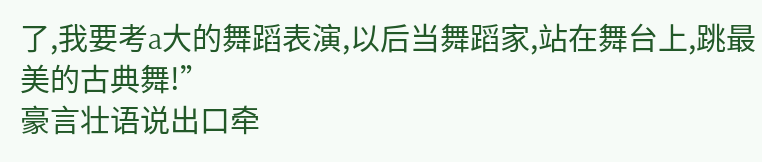了,我要考a大的舞蹈表演,以后当舞蹈家,站在舞台上,跳最美的古典舞!”
豪言壮语说出口牵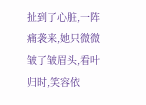扯到了心脏,一阵痛袭来,她只微微皱了皱眉头,看叶归时,笑容依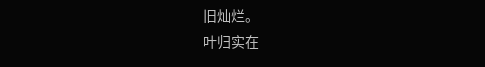旧灿烂。
叶归实在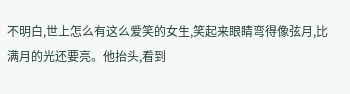不明白,世上怎么有这么爱笑的女生,笑起来眼睛弯得像弦月,比满月的光还要亮。他抬头,看到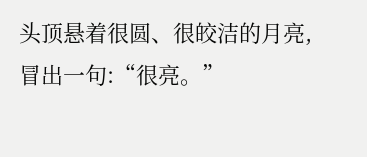头顶悬着很圆、很皎洁的月亮,冒出一句:“很亮。”